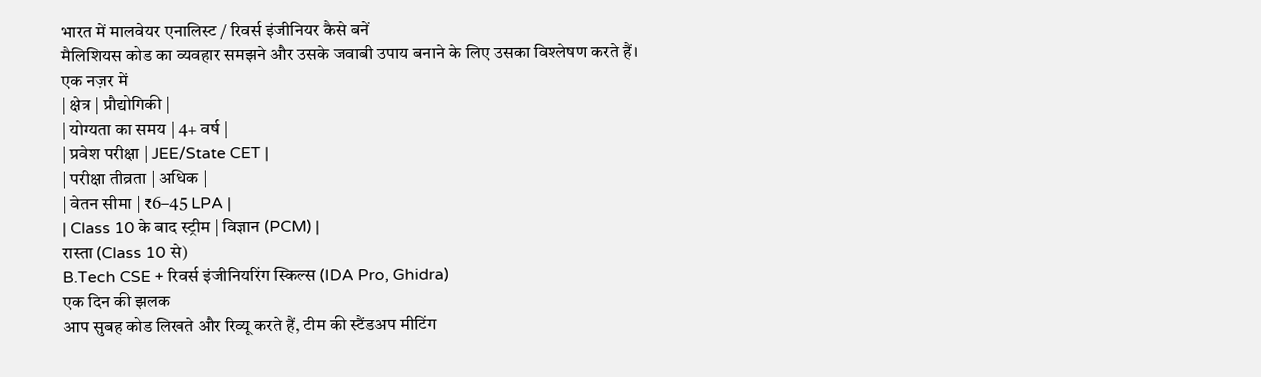भारत में मालवेयर एनालिस्ट / रिवर्स इंजीनियर कैसे बनें
मैलिशियस कोड का व्यवहार समझने और उसके जवाबी उपाय बनाने के लिए उसका विश्लेषण करते हैं।
एक नज़र में
| क्षेत्र | प्रौद्योगिकी |
| योग्यता का समय | 4+ वर्ष |
| प्रवेश परीक्षा | JEE/State CET |
| परीक्षा तीव्रता | अधिक |
| वेतन सीमा | ₹6–45 LPA |
| Class 10 के बाद स्ट्रीम | विज्ञान (PCM) |
रास्ता (Class 10 से)
B.Tech CSE + रिवर्स इंजीनियरिंग स्किल्स (IDA Pro, Ghidra)
एक दिन की झलक
आप सुबह कोड लिखते और रिव्यू करते हैं, टीम की स्टैंडअप मीटिंग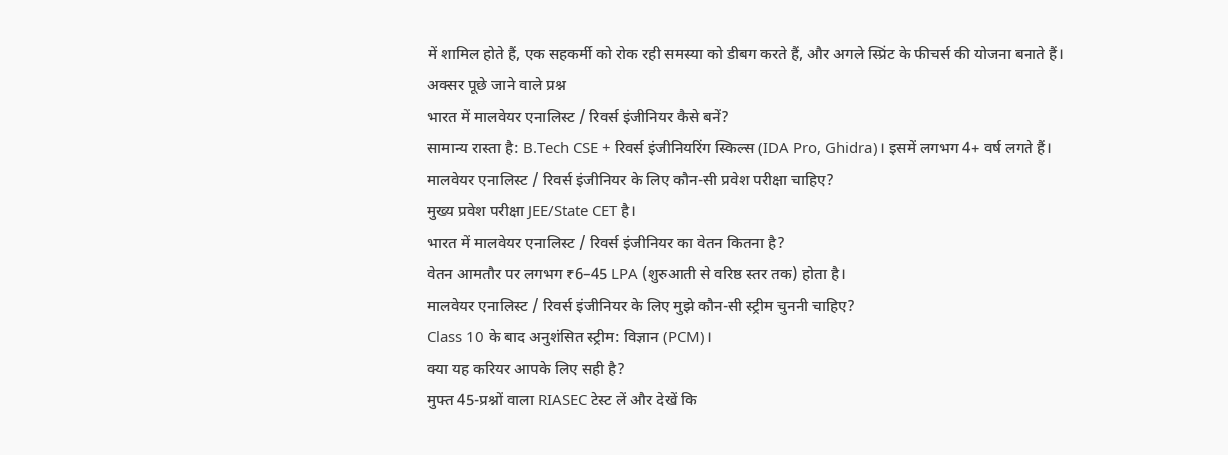में शामिल होते हैं, एक सहकर्मी को रोक रही समस्या को डीबग करते हैं, और अगले स्प्रिंट के फीचर्स की योजना बनाते हैं।
अक्सर पूछे जाने वाले प्रश्न
भारत में मालवेयर एनालिस्ट / रिवर्स इंजीनियर कैसे बनें?
सामान्य रास्ता है: B.Tech CSE + रिवर्स इंजीनियरिंग स्किल्स (IDA Pro, Ghidra)। इसमें लगभग 4+ वर्ष लगते हैं।
मालवेयर एनालिस्ट / रिवर्स इंजीनियर के लिए कौन-सी प्रवेश परीक्षा चाहिए?
मुख्य प्रवेश परीक्षा JEE/State CET है।
भारत में मालवेयर एनालिस्ट / रिवर्स इंजीनियर का वेतन कितना है?
वेतन आमतौर पर लगभग ₹6–45 LPA (शुरुआती से वरिष्ठ स्तर तक) होता है।
मालवेयर एनालिस्ट / रिवर्स इंजीनियर के लिए मुझे कौन-सी स्ट्रीम चुननी चाहिए?
Class 10 के बाद अनुशंसित स्ट्रीम: विज्ञान (PCM)।
क्या यह करियर आपके लिए सही है?
मुफ्त 45-प्रश्नों वाला RIASEC टेस्ट लें और देखें कि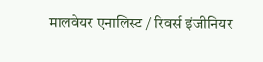मालवेयर एनालिस्ट / रिवर्स इंजीनियर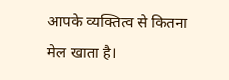आपके व्यक्तित्व से कितना मेल खाता है।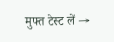मुफ्त टेस्ट लें →